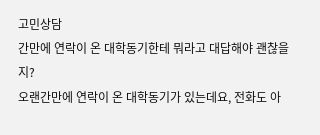고민상담
간만에 연락이 온 대학동기한테 뭐라고 대답해야 괜찮을지?
오랜간만에 연락이 온 대학동기가 있는데요, 전화도 아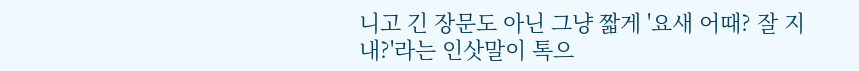니고 긴 장문도 아닌 그냥 짧게 '요새 어때? 잘 지내?'라는 인삿말이 톡으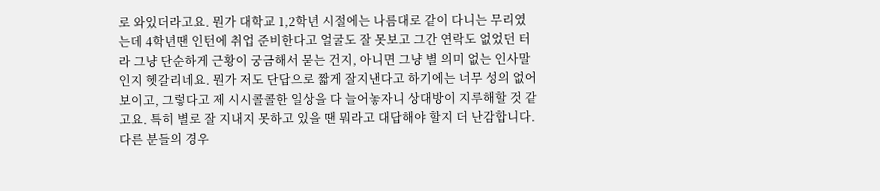로 와있더라고요. 뭔가 대학교 1,2학년 시절에는 나름대로 같이 다니는 무리였는데 4학년땐 인턴에 취업 준비한다고 얼굴도 잘 못보고 그간 연락도 없었던 터라 그냥 단순하게 근황이 궁금해서 묻는 건지, 아니면 그냥 별 의미 없는 인사말인지 헷갈리네요. 뭔가 저도 단답으로 짧게 잘지낸다고 하기에는 너무 성의 없어 보이고, 그렇다고 제 시시콜콜한 일상을 다 늘어놓자니 상대방이 지루해할 것 같고요. 특히 별로 잘 지내지 못하고 있을 땐 뭐라고 대답해야 할지 더 난감합니다. 다른 분들의 경우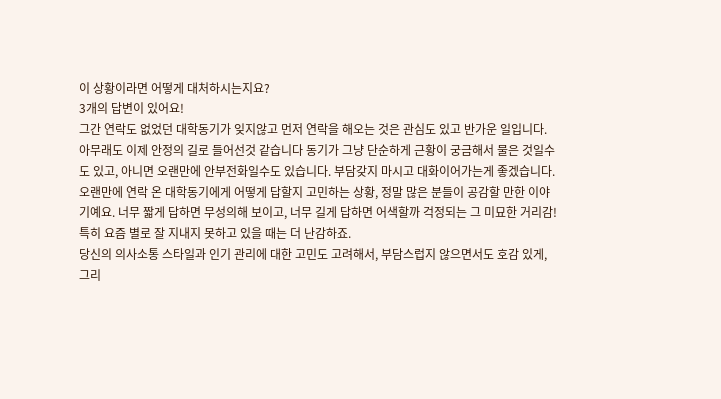이 상황이라면 어떻게 대처하시는지요?
3개의 답변이 있어요!
그간 연락도 없었던 대학동기가 잊지않고 먼저 연락을 해오는 것은 관심도 있고 반가운 일입니다.아무래도 이제 안정의 길로 들어선것 같습니다 동기가 그냥 단순하게 근황이 궁금해서 물은 것일수도 있고, 아니면 오랜만에 안부전화일수도 있습니다. 부담갖지 마시고 대화이어가는게 좋겠습니다.
오랜만에 연락 온 대학동기에게 어떻게 답할지 고민하는 상황, 정말 많은 분들이 공감할 만한 이야기예요. 너무 짧게 답하면 무성의해 보이고, 너무 길게 답하면 어색할까 걱정되는 그 미묘한 거리감! 특히 요즘 별로 잘 지내지 못하고 있을 때는 더 난감하죠.
당신의 의사소통 스타일과 인기 관리에 대한 고민도 고려해서, 부담스럽지 않으면서도 호감 있게, 그리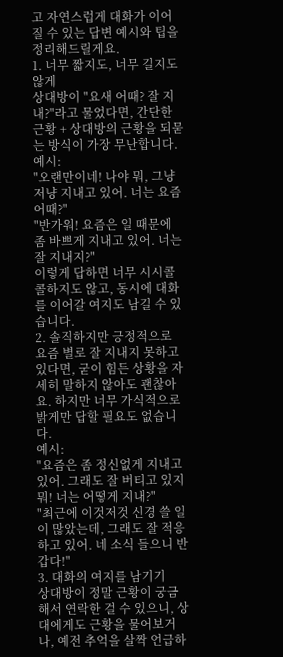고 자연스럽게 대화가 이어질 수 있는 답변 예시와 팁을 정리해드릴게요.
1. 너무 짧지도, 너무 길지도 않게
상대방이 "요새 어때? 잘 지내?"라고 물었다면, 간단한 근황 + 상대방의 근황을 되묻는 방식이 가장 무난합니다.
예시:
"오랜만이네! 나야 뭐, 그냥저냥 지내고 있어. 너는 요즘 어때?"
"반가워! 요즘은 일 때문에 좀 바쁘게 지내고 있어. 너는 잘 지내지?"
이렇게 답하면 너무 시시콜콜하지도 않고, 동시에 대화를 이어갈 여지도 남길 수 있습니다.
2. 솔직하지만 긍정적으로
요즘 별로 잘 지내지 못하고 있다면, 굳이 힘든 상황을 자세히 말하지 않아도 괜찮아요. 하지만 너무 가식적으로 밝게만 답할 필요도 없습니다.
예시:
"요즘은 좀 정신없게 지내고 있어. 그래도 잘 버티고 있지 뭐! 너는 어떻게 지내?"
"최근에 이것저것 신경 쓸 일이 많았는데, 그래도 잘 적응하고 있어. 네 소식 들으니 반갑다!"
3. 대화의 여지를 남기기
상대방이 정말 근황이 궁금해서 연락한 걸 수 있으니, 상대에게도 근황을 물어보거나, 예전 추억을 살짝 언급하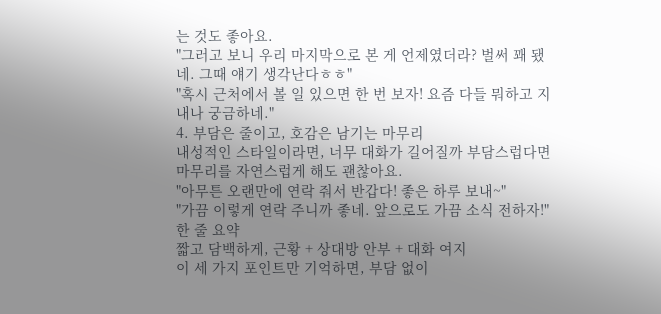는 것도 좋아요.
"그러고 보니 우리 마지막으로 본 게 언제였더라? 벌써 꽤 됐네. 그때 얘기 생각난다ㅎㅎ"
"혹시 근처에서 볼 일 있으면 한 번 보자! 요즘 다들 뭐하고 지내나 궁금하네."
4. 부담은 줄이고, 호감은 남기는 마무리
내성적인 스타일이라면, 너무 대화가 길어질까 부담스럽다면 마무리를 자연스럽게 해도 괜찮아요.
"아무튼 오랜만에 연락 줘서 반갑다! 좋은 하루 보내~"
"가끔 이렇게 연락 주니까 좋네. 앞으로도 가끔 소식 전하자!"
한 줄 요약
짧고 담백하게, 근황 + 상대방 안부 + 대화 여지
이 세 가지 포인트만 기억하면, 부담 없이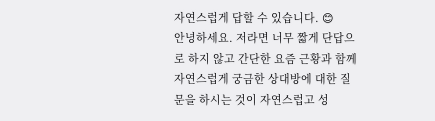자연스럽게 답할 수 있습니다. 😊
안녕하세요. 저라면 너무 짧게 단답으로 하지 않고 간단한 요즘 근황과 함께 자연스럽게 궁금한 상대방에 대한 질문을 하시는 것이 자연스럽고 성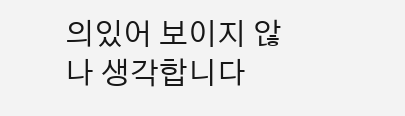의있어 보이지 않나 생각합니다